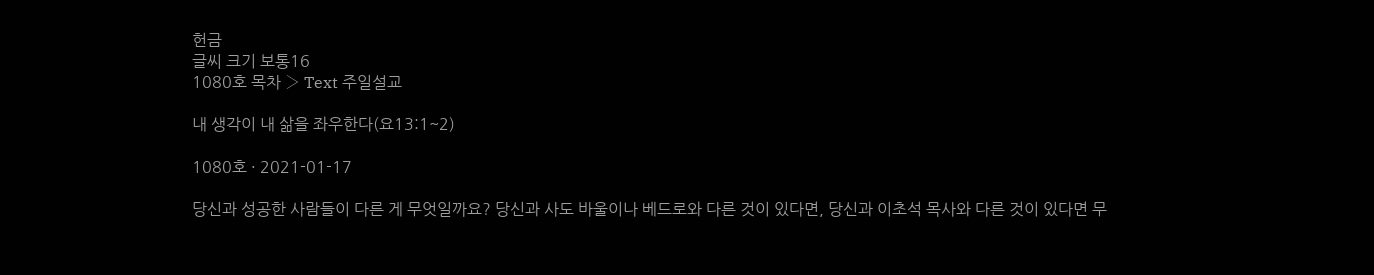헌금
글씨 크기 보통16
1080호 목차 › Text 주일설교

내 생각이 내 삶을 좌우한다(요13:1~2)

1080호 · 2021-01-17

당신과 성공한 사람들이 다른 게 무엇일까요? 당신과 사도 바울이나 베드로와 다른 것이 있다면, 당신과 이초석 목사와 다른 것이 있다면 무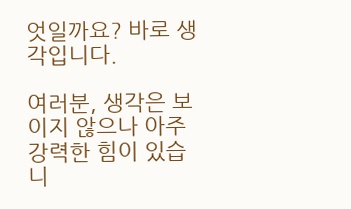엇일까요? 바로 생각입니다.

여러분, 생각은 보이지 않으나 아주 강력한 힘이 있습니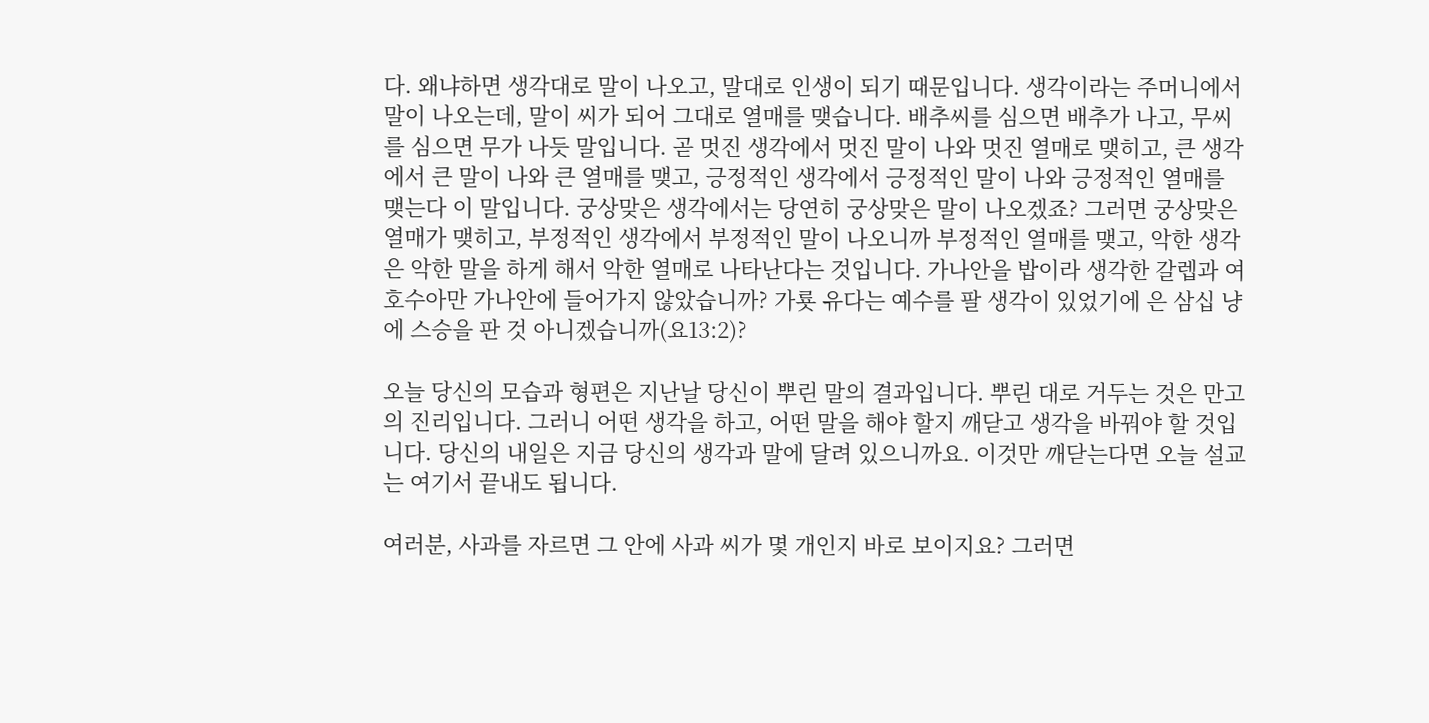다. 왜냐하면 생각대로 말이 나오고, 말대로 인생이 되기 때문입니다. 생각이라는 주머니에서 말이 나오는데, 말이 씨가 되어 그대로 열매를 맺습니다. 배추씨를 심으면 배추가 나고, 무씨를 심으면 무가 나듯 말입니다. 곧 멋진 생각에서 멋진 말이 나와 멋진 열매로 맺히고, 큰 생각에서 큰 말이 나와 큰 열매를 맺고, 긍정적인 생각에서 긍정적인 말이 나와 긍정적인 열매를 맺는다 이 말입니다. 궁상맞은 생각에서는 당연히 궁상맞은 말이 나오겠죠? 그러면 궁상맞은 열매가 맺히고, 부정적인 생각에서 부정적인 말이 나오니까 부정적인 열매를 맺고, 악한 생각은 악한 말을 하게 해서 악한 열매로 나타난다는 것입니다. 가나안을 밥이라 생각한 갈렙과 여호수아만 가나안에 들어가지 않았습니까? 가룟 유다는 예수를 팔 생각이 있었기에 은 삼십 냥에 스승을 판 것 아니겠습니까(요13:2)?

오늘 당신의 모습과 형편은 지난날 당신이 뿌린 말의 결과입니다. 뿌린 대로 거두는 것은 만고의 진리입니다. 그러니 어떤 생각을 하고, 어떤 말을 해야 할지 깨닫고 생각을 바꿔야 할 것입니다. 당신의 내일은 지금 당신의 생각과 말에 달려 있으니까요. 이것만 깨닫는다면 오늘 설교는 여기서 끝내도 됩니다.

여러분, 사과를 자르면 그 안에 사과 씨가 몇 개인지 바로 보이지요? 그러면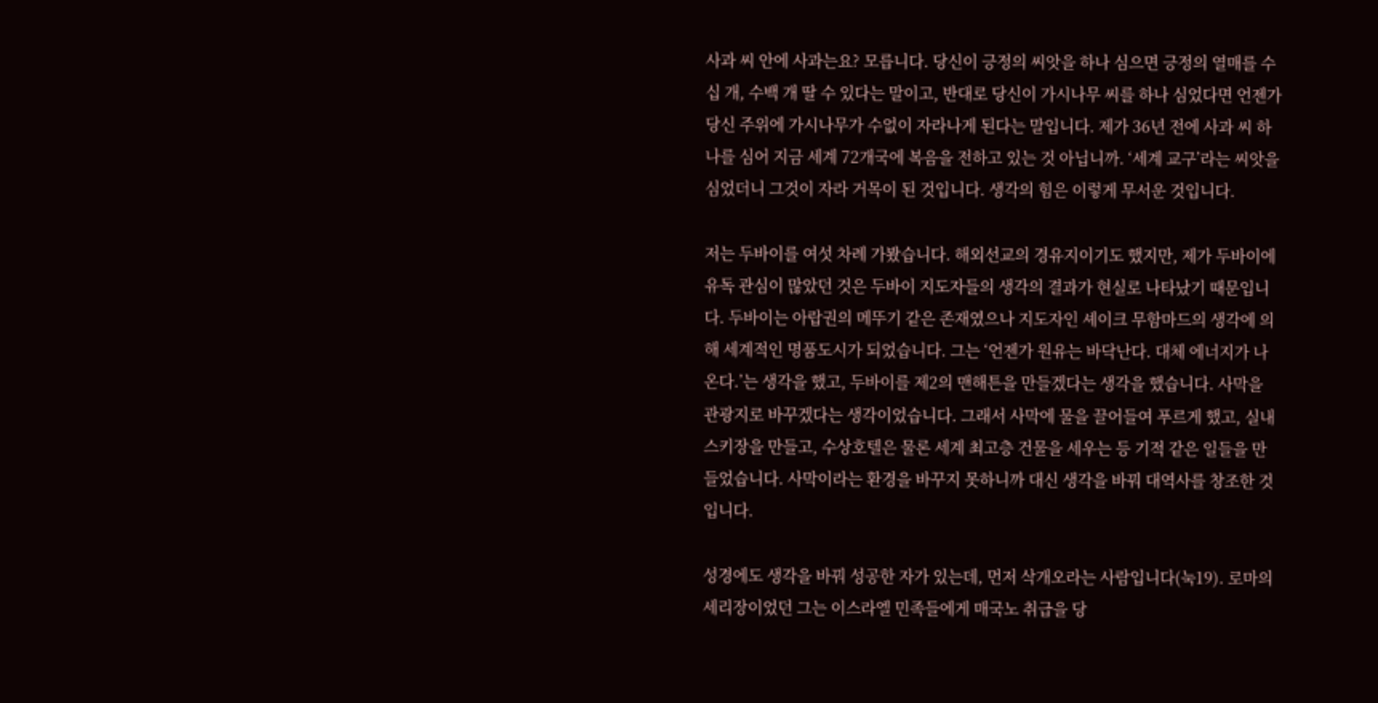사과 씨 안에 사과는요? 모릅니다. 당신이 긍정의 씨앗을 하나 심으면 긍정의 열매를 수십 개, 수백 개 딸 수 있다는 말이고, 반대로 당신이 가시나무 씨를 하나 심었다면 언젠가 당신 주위에 가시나무가 수없이 자라나게 된다는 말입니다. 제가 36년 전에 사과 씨 하나를 심어 지금 세계 72개국에 복음을 전하고 있는 것 아닙니까. ‘세계 교구’라는 씨앗을 심었더니 그것이 자라 거목이 된 것입니다. 생각의 힘은 이렇게 무서운 것입니다.

저는 두바이를 여섯 차례 가봤습니다. 해외선교의 경유지이기도 했지만, 제가 두바이에 유독 관심이 많았던 것은 두바이 지도자들의 생각의 결과가 현실로 나타났기 때문입니다. 두바이는 아랍권의 메뚜기 같은 존재였으나 지도자인 셰이크 무함마드의 생각에 의해 세계적인 명품도시가 되었습니다. 그는 ‘언젠가 원유는 바닥난다. 대체 에너지가 나온다.’는 생각을 했고, 두바이를 제2의 맨해튼을 만들겠다는 생각을 했습니다. 사막을 관광지로 바꾸겠다는 생각이었습니다. 그래서 사막에 물을 끌어들여 푸르게 했고, 실내스키장을 만들고, 수상호텔은 물론 세계 최고층 건물을 세우는 등 기적 같은 일들을 만들었습니다. 사막이라는 환경을 바꾸지 못하니까 대신 생각을 바꿔 대역사를 창조한 것입니다.

성경에도 생각을 바꿔 성공한 자가 있는데, 먼저 삭개오라는 사람입니다(눅19). 로마의 세리장이었던 그는 이스라엘 민족들에게 매국노 취급을 당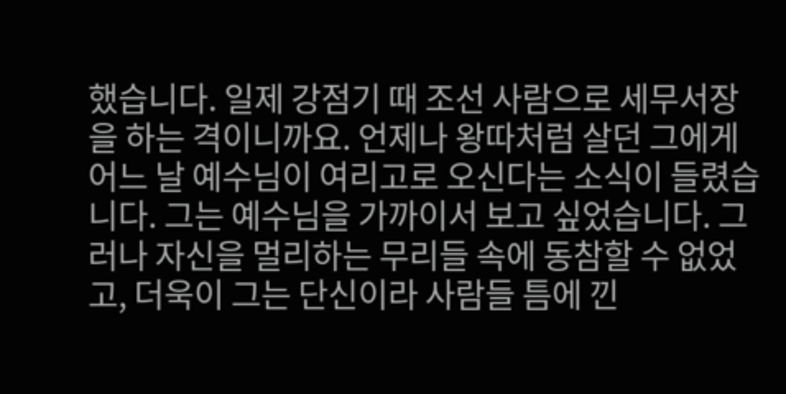했습니다. 일제 강점기 때 조선 사람으로 세무서장을 하는 격이니까요. 언제나 왕따처럼 살던 그에게 어느 날 예수님이 여리고로 오신다는 소식이 들렸습니다. 그는 예수님을 가까이서 보고 싶었습니다. 그러나 자신을 멀리하는 무리들 속에 동참할 수 없었고, 더욱이 그는 단신이라 사람들 틈에 낀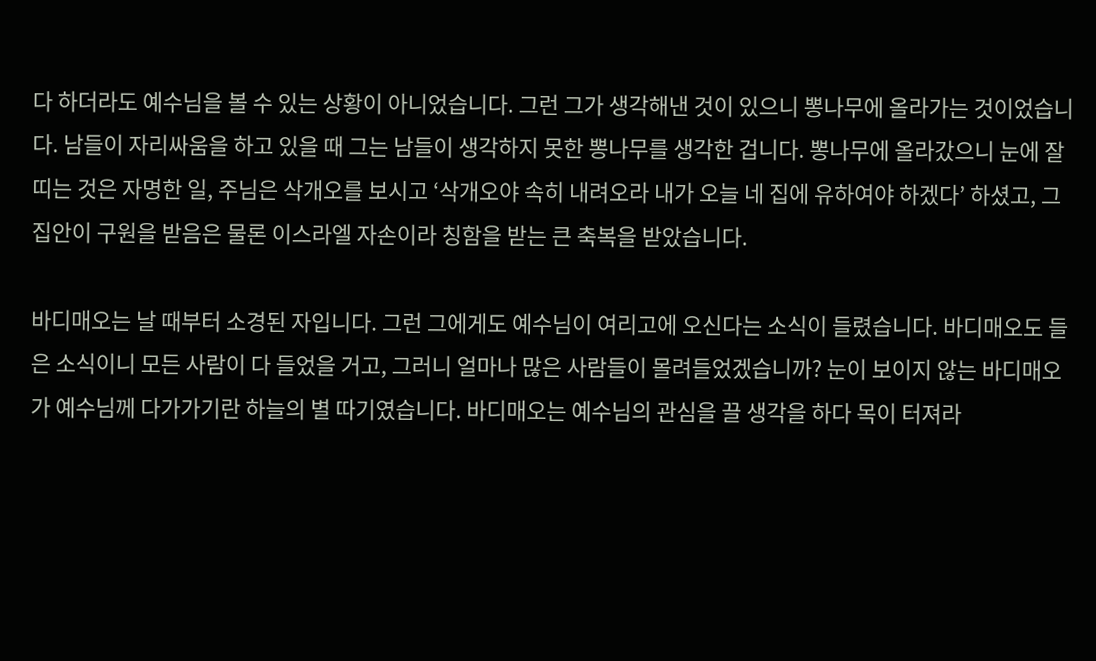다 하더라도 예수님을 볼 수 있는 상황이 아니었습니다. 그런 그가 생각해낸 것이 있으니 뽕나무에 올라가는 것이었습니다. 남들이 자리싸움을 하고 있을 때 그는 남들이 생각하지 못한 뽕나무를 생각한 겁니다. 뽕나무에 올라갔으니 눈에 잘 띠는 것은 자명한 일, 주님은 삭개오를 보시고 ‘삭개오야 속히 내려오라 내가 오늘 네 집에 유하여야 하겠다’ 하셨고, 그 집안이 구원을 받음은 물론 이스라엘 자손이라 칭함을 받는 큰 축복을 받았습니다.

바디매오는 날 때부터 소경된 자입니다. 그런 그에게도 예수님이 여리고에 오신다는 소식이 들렸습니다. 바디매오도 들은 소식이니 모든 사람이 다 들었을 거고, 그러니 얼마나 많은 사람들이 몰려들었겠습니까? 눈이 보이지 않는 바디매오가 예수님께 다가가기란 하늘의 별 따기였습니다. 바디매오는 예수님의 관심을 끌 생각을 하다 목이 터져라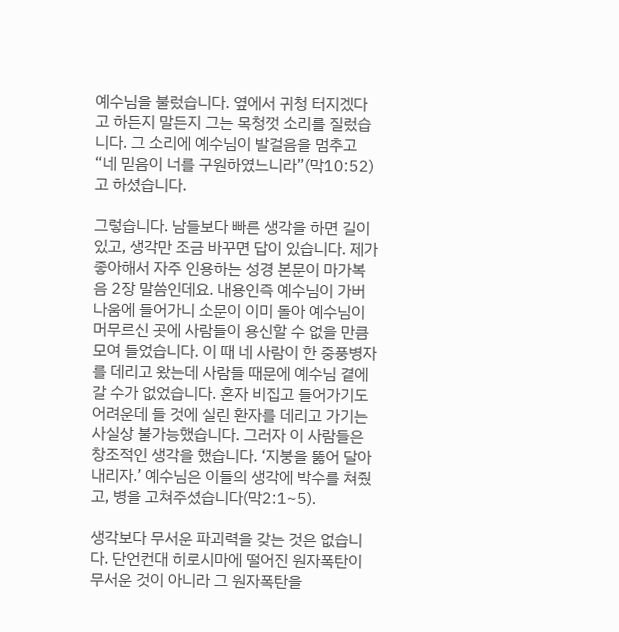예수님을 불렀습니다. 옆에서 귀청 터지겠다고 하든지 말든지 그는 목청껏 소리를 질렀습니다. 그 소리에 예수님이 발걸음을 멈추고 “네 믿음이 너를 구원하였느니라”(막10:52)고 하셨습니다.

그렇습니다. 남들보다 빠른 생각을 하면 길이 있고, 생각만 조금 바꾸면 답이 있습니다. 제가 좋아해서 자주 인용하는 성경 본문이 마가복음 2장 말씀인데요. 내용인즉 예수님이 가버나움에 들어가니 소문이 이미 돌아 예수님이 머무르신 곳에 사람들이 용신할 수 없을 만큼 모여 들었습니다. 이 때 네 사람이 한 중풍병자를 데리고 왔는데 사람들 때문에 예수님 곁에 갈 수가 없었습니다. 혼자 비집고 들어가기도 어려운데 들 것에 실린 환자를 데리고 가기는 사실상 불가능했습니다. 그러자 이 사람들은 창조적인 생각을 했습니다. ‘지붕을 뚫어 달아 내리자.’ 예수님은 이들의 생각에 박수를 쳐줬고, 병을 고쳐주셨습니다(막2:1~5).

생각보다 무서운 파괴력을 갖는 것은 없습니다. 단언컨대 히로시마에 떨어진 원자폭탄이 무서운 것이 아니라 그 원자폭탄을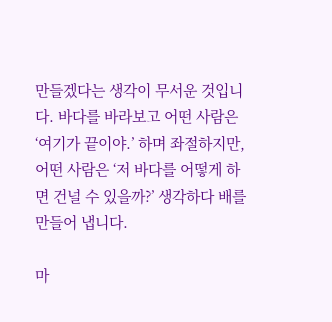만들겠다는 생각이 무서운 것입니다. 바다를 바라보고 어떤 사람은 ‘여기가 끝이야.’ 하며 좌절하지만, 어떤 사람은 ‘저 바다를 어떻게 하면 건널 수 있을까?’ 생각하다 배를 만들어 냅니다.

마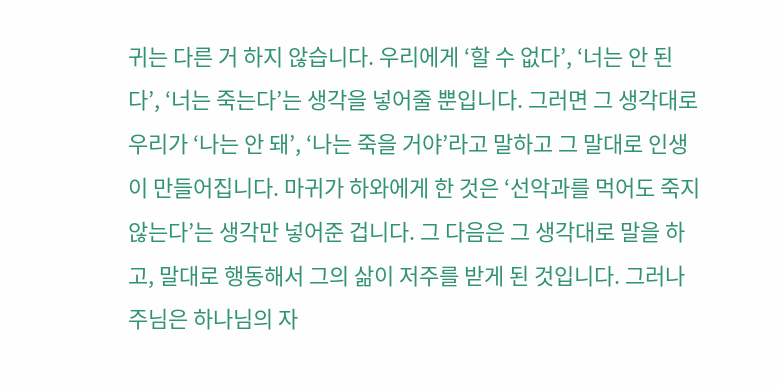귀는 다른 거 하지 않습니다. 우리에게 ‘할 수 없다’, ‘너는 안 된다’, ‘너는 죽는다’는 생각을 넣어줄 뿐입니다. 그러면 그 생각대로 우리가 ‘나는 안 돼’, ‘나는 죽을 거야’라고 말하고 그 말대로 인생이 만들어집니다. 마귀가 하와에게 한 것은 ‘선악과를 먹어도 죽지 않는다’는 생각만 넣어준 겁니다. 그 다음은 그 생각대로 말을 하고, 말대로 행동해서 그의 삶이 저주를 받게 된 것입니다. 그러나 주님은 하나님의 자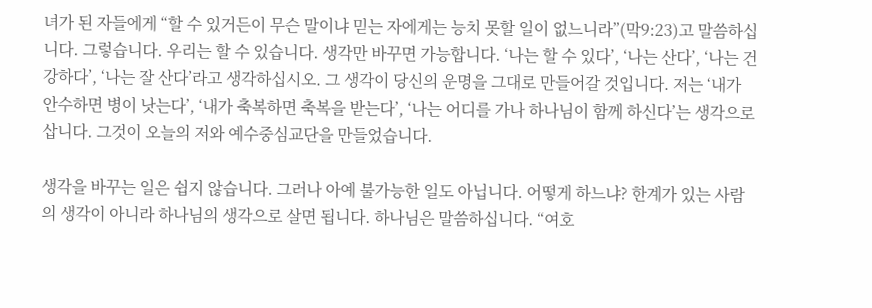녀가 된 자들에게 “할 수 있거든이 무슨 말이냐 믿는 자에게는 능치 못할 일이 없느니라”(막9:23)고 말씀하십니다. 그렇습니다. 우리는 할 수 있습니다. 생각만 바꾸면 가능합니다. ‘나는 할 수 있다’, ‘나는 산다’, ‘나는 건강하다’, ‘나는 잘 산다’라고 생각하십시오. 그 생각이 당신의 운명을 그대로 만들어갈 것입니다. 저는 ‘내가 안수하면 병이 낫는다’, ‘내가 축복하면 축복을 받는다’, ‘나는 어디를 가나 하나님이 함께 하신다’는 생각으로 삽니다. 그것이 오늘의 저와 예수중심교단을 만들었습니다.

생각을 바꾸는 일은 쉽지 않습니다. 그러나 아예 불가능한 일도 아닙니다. 어떻게 하느냐? 한계가 있는 사람의 생각이 아니라 하나님의 생각으로 살면 됩니다. 하나님은 말씀하십니다. “여호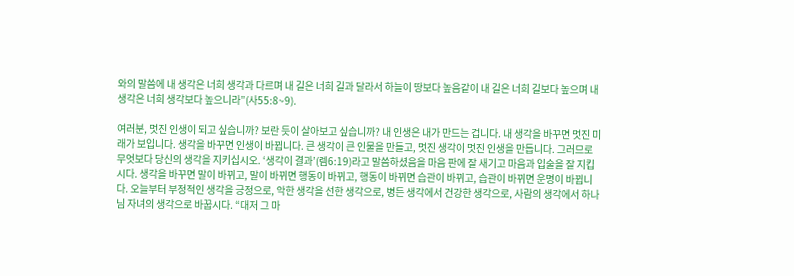와의 말씀에 내 생각은 너희 생각과 다르며 내 길은 너희 길과 달라서 하늘이 땅보다 높음같이 내 길은 너희 길보다 높으며 내 생각은 너희 생각보다 높으니라”(사55:8~9).

여러분, 멋진 인생이 되고 싶습니까? 보란 듯이 살아보고 싶습니까? 내 인생은 내가 만드는 겁니다. 내 생각을 바꾸면 멋진 미래가 보입니다. 생각을 바꾸면 인생이 바뀝니다. 큰 생각이 큰 인물을 만들고, 멋진 생각이 멋진 인생을 만듭니다. 그러므로 무엇보다 당신의 생각을 지키십시오. ‘생각이 결과’(렘6:19)라고 말씀하셨음을 마음 판에 잘 새기고 마음과 입술을 잘 지킵시다. 생각을 바꾸면 말이 바뀌고, 말이 바뀌면 행동이 바뀌고, 행동이 바뀌면 습관이 바뀌고, 습관이 바뀌면 운명이 바뀝니다. 오늘부터 부정적인 생각을 긍정으로, 악한 생각을 선한 생각으로, 병든 생각에서 건강한 생각으로, 사람의 생각에서 하나님 자녀의 생각으로 바꿉시다. “대저 그 마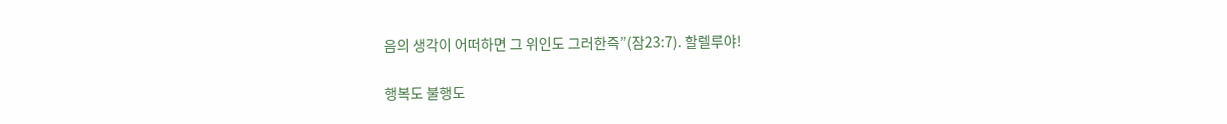음의 생각이 어떠하면 그 위인도 그러한즉”(잠23:7). 할렐루야!

행복도 불행도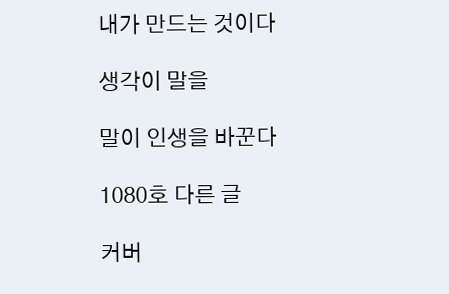내가 만드는 것이다

생각이 말을

말이 인생을 바꾼다

1080호 다른 글

커버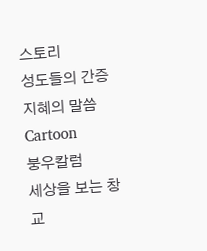스토리
성도들의 간증
지혜의 말씀
Cartoon
붕우칼럼
세상을 보는 창
교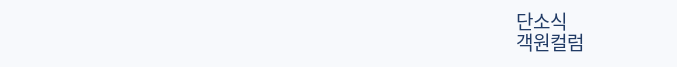단소식
객원컬럼